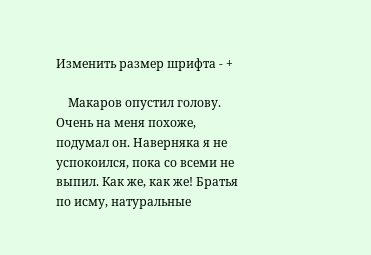Изменить размер шрифта - +

    Макаров опустил голову. Очень на меня похоже, подумал он. Наверняка я не успокоился, пока со всеми не выпил. Как же, как же! Братья по исму, натуральные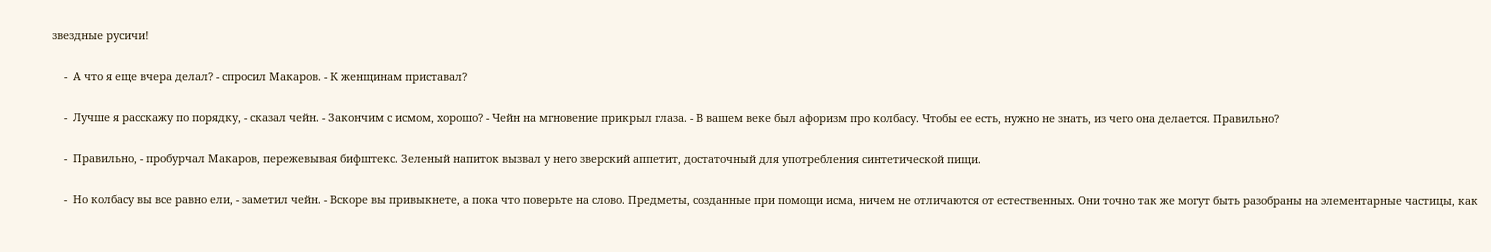звездные русичи!

    -  А что я еще вчера делал? - спросил Макаров. - К женщинам приставал?

    -  Лучше я расскажу по порядку, - сказал чейн. - Закончим с исмом, хорошо? - Чейн на мгновение прикрыл глаза. - В вашем веке был афоризм про колбасу. Чтобы ее есть, нужно не знать, из чего она делается. Правильно?

    -  Правильно, - пробурчал Макаров, пережевывая бифштекс. Зеленый напиток вызвал у него зверский аппетит, достаточный для употребления синтетической пищи.

    -  Но колбасу вы все равно ели, - заметил чейн. - Вскоре вы привыкнете, а пока что поверьте на слово. Предметы, созданные при помощи исма, ничем не отличаются от естественных. Они точно так же могут быть разобраны на элементарные частицы, как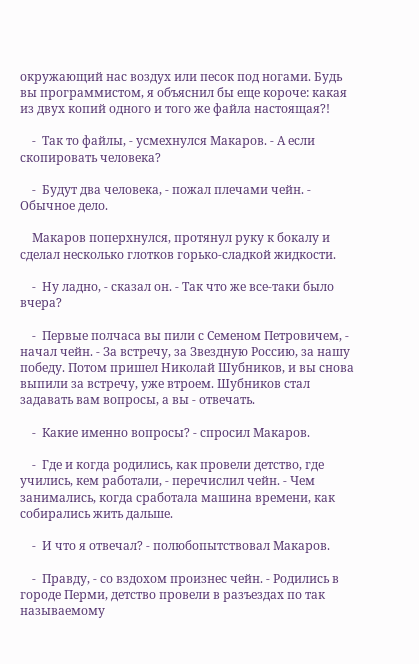окружающий нас воздух или песок под ногами. Будь вы программистом, я объяснил бы еще короче: какая из двух копий одного и того же файла настоящая?!

    -  Так то файлы, - усмехнулся Макаров. - А если скопировать человека?

    -  Будут два человека, - пожал плечами чейн. - Обычное дело.

    Макаров поперхнулся, протянул руку к бокалу и сделал несколько глотков горько-сладкой жидкости.

    -  Ну ладно, - сказал он. - Так что же все-таки было вчера?

    -  Первые полчаса вы пили с Семеном Петровичем, - начал чейн. - За встречу, за Звездную Россию, за нашу победу. Потом пришел Николай Шубников, и вы снова выпили за встречу, уже втроем. Шубников стал задавать вам вопросы, а вы - отвечать.

    -  Какие именно вопросы? - спросил Макаров.

    -  Где и когда родились, как провели детство, где учились, кем работали, - перечислил чейн. - Чем занимались, когда сработала машина времени, как собирались жить дальше.

    -  И что я отвечал? - полюбопытствовал Макаров.

    -  Правду, - со вздохом произнес чейн. - Родились в городе Перми, детство провели в разъездах по так называемому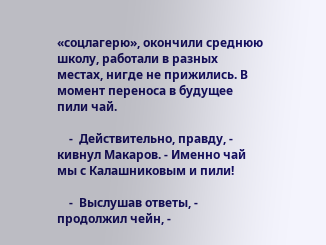«соцлагерю», окончили среднюю школу, работали в разных местах, нигде не прижились. В момент переноса в будущее пили чай.

    -  Действительно, правду, - кивнул Макаров. - Именно чай мы с Калашниковым и пили!

    -  Выслушав ответы, - продолжил чейн, -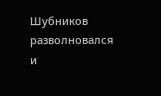Шубников разволновался и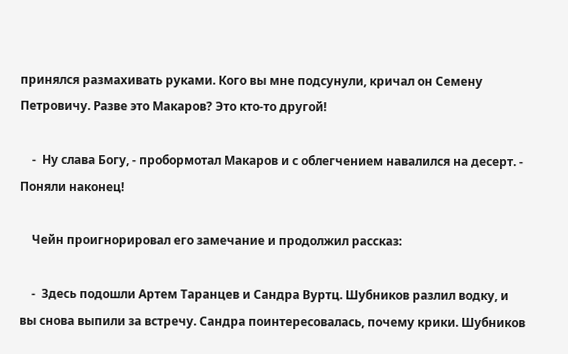принялся размахивать руками. Кого вы мне подсунули, кричал он Семену Петровичу. Разве это Макаров? Это кто-то другой!

    -  Ну слава Богу, - пробормотал Макаров и с облегчением навалился на десерт. - Поняли наконец!

    Чейн проигнорировал его замечание и продолжил рассказ:

    -  Здесь подошли Артем Таранцев и Сандра Вуртц. Шубников разлил водку, и вы снова выпили за встречу. Сандра поинтересовалась, почему крики. Шубников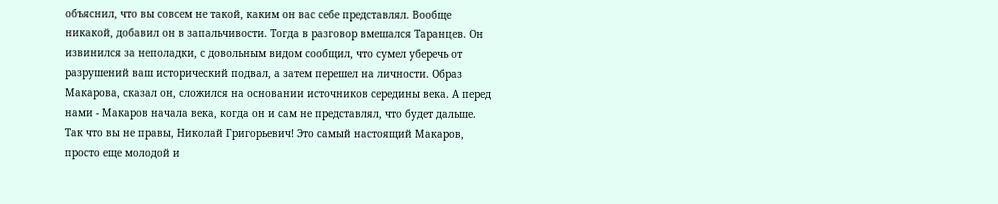объяснил, что вы совсем не такой, каким он вас себе представлял. Вообще никакой, добавил он в запальчивости. Тогда в разговор вмешался Таранцев. Он извинился за неполадки, с довольным видом сообщил, что сумел уберечь от разрушений ваш исторический подвал, а затем перешел на личности. Образ Макарова, сказал он, сложился на основании источников середины века. А перед нами - Макаров начала века, когда он и сам не представлял, что будет дальше. Так что вы не правы, Николай Григорьевич! Это самый настоящий Макаров, просто еще молодой и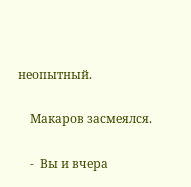неопытный.

    Макаров засмеялся.

    -  Вы и вчера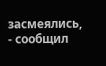засмеялись, - сообщил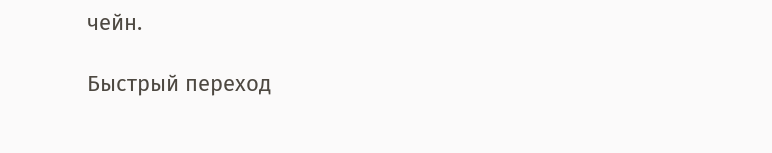чейн.

Быстрый переход